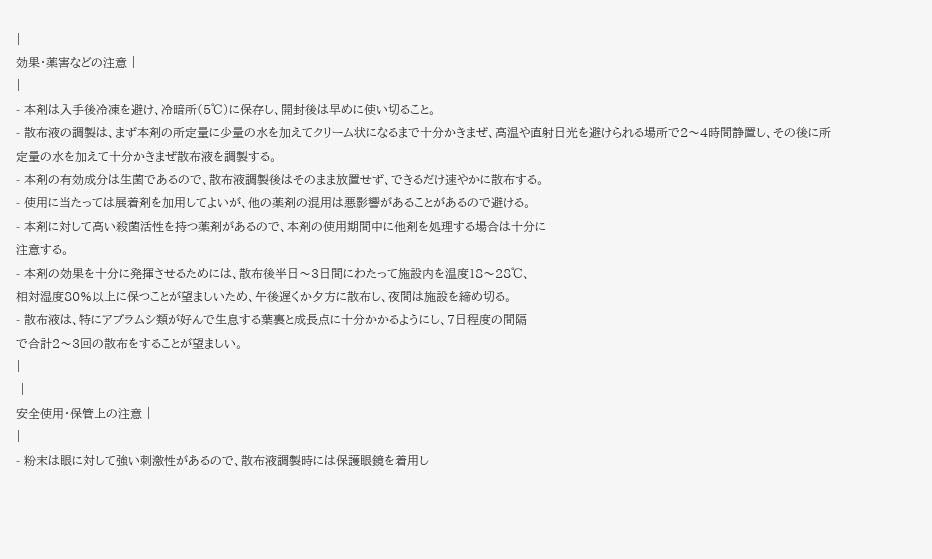|
効果・薬害などの注意 |
|
- 本剤は入手後冷凍を避け、冷暗所(5℃)に保存し、開封後は早めに使い切ること。
- 散布液の調製は、まず本剤の所定量に少量の水を加えてクリーム状になるまで十分かきまぜ、高温や直射日光を避けられる場所で2〜4時間静置し、その後に所定量の水を加えて十分かきまぜ散布液を調製する。
- 本剤の有効成分は生菌であるので、散布液調製後はそのまま放置せず、できるだけ速やかに散布する。
- 使用に当たっては展着剤を加用してよいが、他の薬剤の混用は悪影響があることがあるので避ける。
- 本剤に対して高い殺菌活性を持つ薬剤があるので、本剤の使用期間中に他剤を処理する場合は十分に
注意する。
- 本剤の効果を十分に発揮させるためには、散布後半日〜3日間にわたって施設内を温度18〜28℃、
相対湿度80%以上に保つことが望ましいため、午後遅くか夕方に散布し、夜間は施設を締め切る。
- 散布液は、特にアブラムシ類が好んで生息する葉裏と成長点に十分かかるようにし、7日程度の間隔
で合計2〜3回の散布をすることが望ましい。
|
 |
安全使用・保管上の注意 |
|
- 粉末は眼に対して強い刺激性があるので、散布液調製時には保護眼鏡を着用し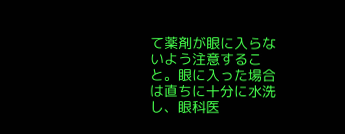て薬剤が眼に入らないよう注意すること。眼に入った場合は直ちに十分に水洗し、眼科医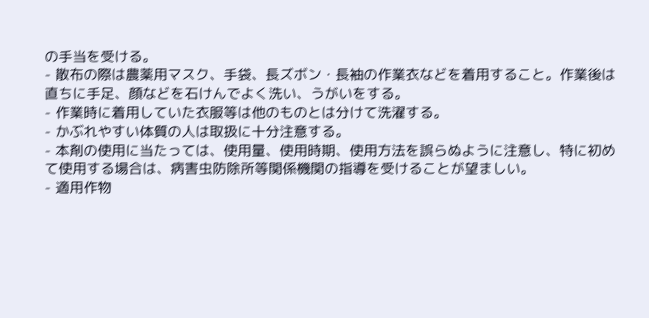の手当を受ける。
- 散布の際は農薬用マスク、手袋、長ズボン・長袖の作業衣などを着用すること。作業後は直ちに手足、顔などを石けんでよく洗い、うがいをする。
- 作業時に着用していた衣服等は他のものとは分けて洗濯する。
- かぶれやすい体質の人は取扱に十分注意する。
- 本剤の使用に当たっては、使用量、使用時期、使用方法を誤らぬように注意し、特に初めて使用する場合は、病害虫防除所等関係機関の指導を受けることが望ましい。
- 適用作物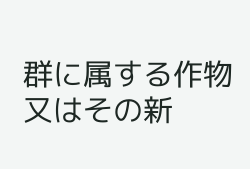群に属する作物又はその新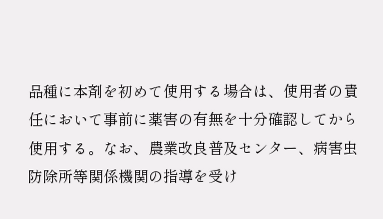品種に本剤を初めて使用する場合は、使用者の責任において事前に薬害の有無を十分確認してから使用する。なお、農業改良普及センター、病害虫防除所等関係機関の指導を受け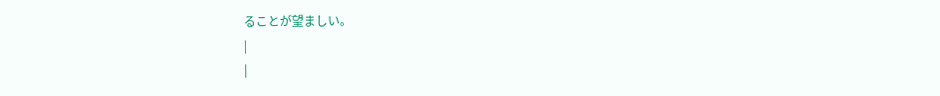ることが望ましい。
|
|